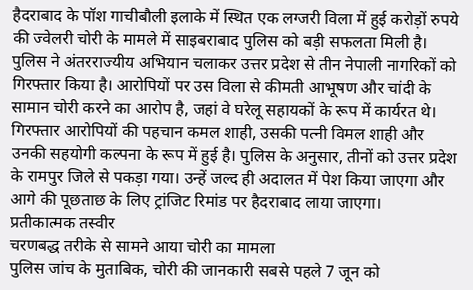हैदराबाद के पॉश गाचीबौली इलाके में स्थित एक लग्जरी विला में हुई करोड़ों रुपये की ज्वेलरी चोरी के मामले में साइबराबाद पुलिस को बड़ी सफलता मिली है। पुलिस ने अंतरराज्यीय अभियान चलाकर उत्तर प्रदेश से तीन नेपाली नागरिकों को गिरफ्तार किया है। आरोपियों पर उस विला से कीमती आभूषण और चांदी के सामान चोरी करने का आरोप है, जहां वे घरेलू सहायकों के रूप में कार्यरत थे।
गिरफ्तार आरोपियों की पहचान कमल शाही, उसकी पत्नी विमल शाही और उनकी सहयोगी कल्पना के रूप में हुई है। पुलिस के अनुसार, तीनों को उत्तर प्रदेश के रामपुर जिले से पकड़ा गया। उन्हें जल्द ही अदालत में पेश किया जाएगा और आगे की पूछताछ के लिए ट्रांजिट रिमांड पर हैदराबाद लाया जाएगा।
प्रतीकात्मक तस्वीर
चरणबद्ध तरीके से सामने आया चोरी का मामला
पुलिस जांच के मुताबिक, चोरी की जानकारी सबसे पहले 7 जून को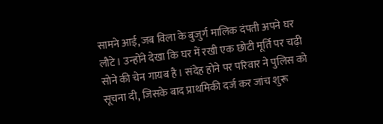सामने आई, जब विला के बुजुर्ग मालिक दंपती अपने घर लौटे। उन्होंने देखा कि घर में रखी एक छोटी मूर्ति पर चढ़ी सोने की चेन गायब है। संदेह होने पर परिवार ने पुलिस को सूचना दी, जिसके बाद प्राथमिकी दर्ज कर जांच शुरू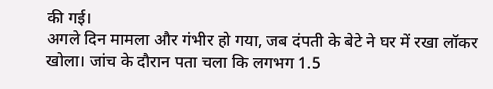की गई।
अगले दिन मामला और गंभीर हो गया, जब दंपती के बेटे ने घर में रखा लॉकर खोला। जांच के दौरान पता चला कि लगभग 1.5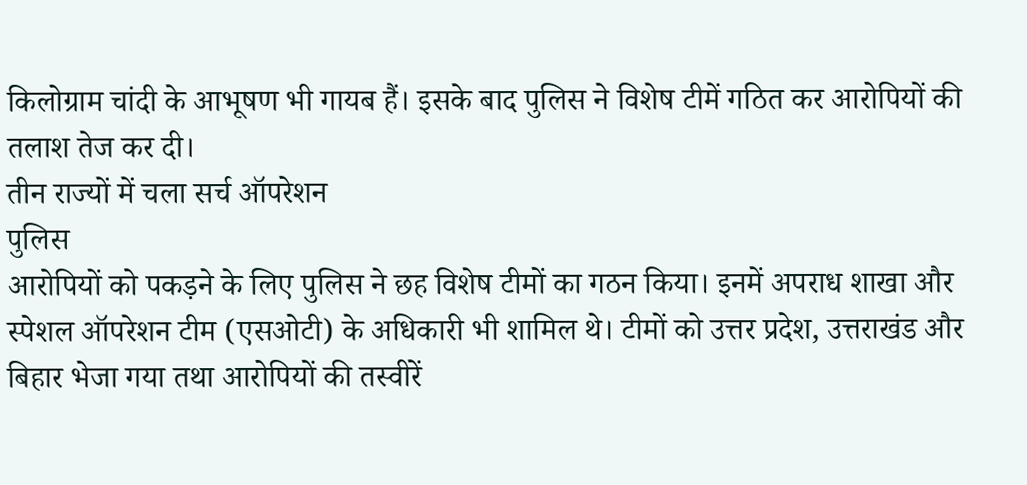किलोग्राम चांदी के आभूषण भी गायब हैं। इसके बाद पुलिस ने विशेष टीमें गठित कर आरोपियों की तलाश तेज कर दी।
तीन राज्यों में चला सर्च ऑपरेशन
पुलिस
आरोपियों को पकड़ने के लिए पुलिस ने छह विशेष टीमों का गठन किया। इनमें अपराध शाखा और स्पेशल ऑपरेशन टीम (एसओटी) के अधिकारी भी शामिल थे। टीमों को उत्तर प्रदेश, उत्तराखंड और बिहार भेजा गया तथा आरोपियों की तस्वीरें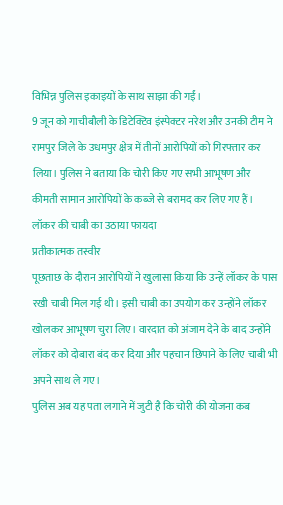विभिन्न पुलिस इकाइयों के साथ साझा की गईं।
9 जून को गाचीबौली के डिटेक्टिव इंस्पेक्टर नरेश और उनकी टीम ने रामपुर जिले के उधमपुर क्षेत्र में तीनों आरोपियों को गिरफ्तार कर लिया। पुलिस ने बताया कि चोरी किए गए सभी आभूषण और कीमती सामान आरोपियों के कब्जे से बरामद कर लिए गए हैं।
लॉकर की चाबी का उठाया फायदा
प्रतीकात्मक तस्वीर
पूछताछ के दौरान आरोपियों ने खुलासा किया कि उन्हें लॉकर के पास रखी चाबी मिल गई थी। इसी चाबी का उपयोग कर उन्होंने लॉकर खोलकर आभूषण चुरा लिए। वारदात को अंजाम देने के बाद उन्होंने लॉकर को दोबारा बंद कर दिया और पहचान छिपाने के लिए चाबी भी अपने साथ ले गए।
पुलिस अब यह पता लगाने में जुटी है कि चोरी की योजना कब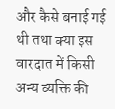और कैसे बनाई गई थी तथा क्या इस वारदात में किसी अन्य व्यक्ति की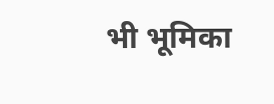भी भूमिका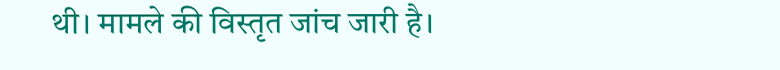थी। मामले की विस्तृत जांच जारी है।